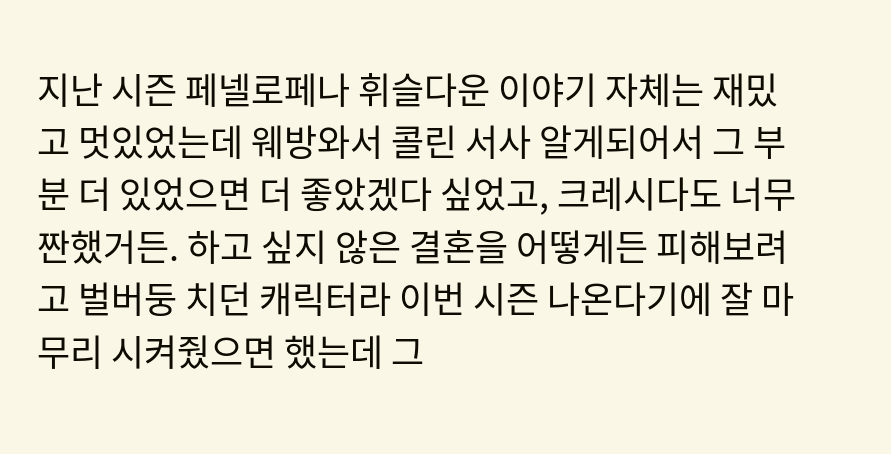지난 시즌 페넬로페나 휘슬다운 이야기 자체는 재밌고 멋있었는데 웨방와서 콜린 서사 알게되어서 그 부분 더 있었으면 더 좋았겠다 싶었고, 크레시다도 너무 짠했거든. 하고 싶지 않은 결혼을 어떻게든 피해보려고 벌버둥 치던 캐릭터라 이번 시즌 나온다기에 잘 마무리 시켜줬으면 했는데 그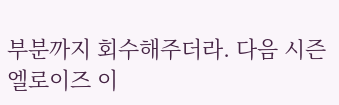부분까지 회수해주더라. 다음 시즌 엘로이즈 이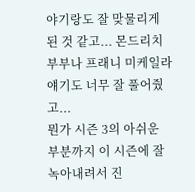야기랑도 잘 맞물리게 된 것 같고... 몬드리치 부부나 프래니 미케일라 얘기도 너무 잘 풀어줬고...
뭔가 시즌 3의 아쉬운 부분까지 이 시즌에 잘 녹아내려서 진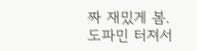짜 재밌게 봄. 도파민 터져서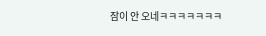잠이 안 오네ㅋㅋㅋㅋㅋㅋㅋ